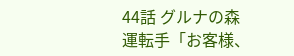44話 グルナの森
運転手「お客様、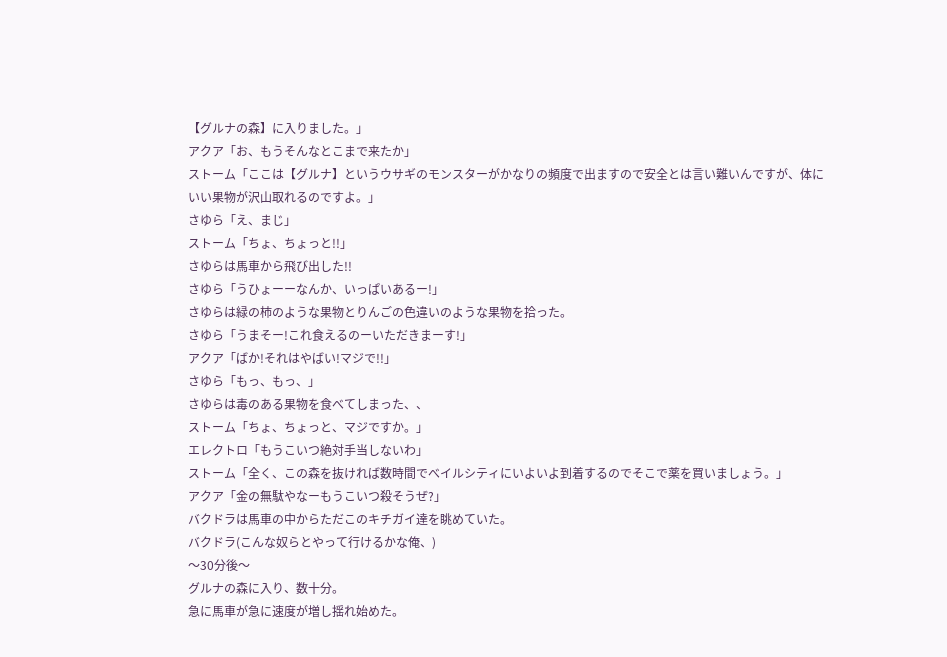【グルナの森】に入りました。」
アクア「お、もうそんなとこまで来たか」
ストーム「ここは【グルナ】というウサギのモンスターがかなりの頻度で出ますので安全とは言い難いんですが、体にいい果物が沢山取れるのですよ。」
さゆら「え、まじ」
ストーム「ちょ、ちょっと!!」
さゆらは馬車から飛び出した!!
さゆら「うひょーーなんか、いっぱいあるー!」
さゆらは緑の柿のような果物とりんごの色違いのような果物を拾った。
さゆら「うまそー!これ食えるのーいただきまーす!」
アクア「ばか!それはやばい!マジで!!」
さゆら「もっ、もっ、」
さゆらは毒のある果物を食べてしまった、、
ストーム「ちょ、ちょっと、マジですか。」
エレクトロ「もうこいつ絶対手当しないわ」
ストーム「全く、この森を抜ければ数時間でべイルシティにいよいよ到着するのでそこで薬を買いましょう。」
アクア「金の無駄やなーもうこいつ殺そうぜ?」
バクドラは馬車の中からただこのキチガイ達を眺めていた。
バクドラ(こんな奴らとやって行けるかな俺、)
〜30分後〜
グルナの森に入り、数十分。
急に馬車が急に速度が増し揺れ始めた。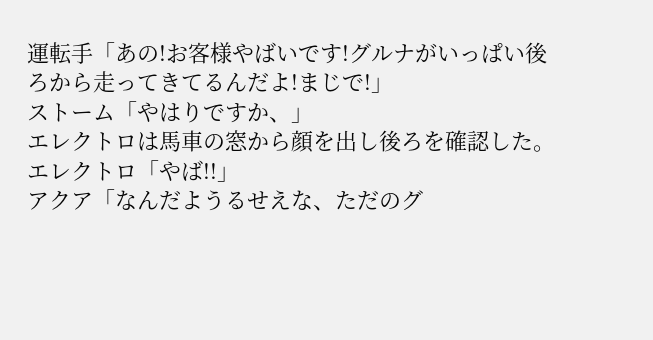運転手「あの!お客様やばいです!グルナがいっぱい後ろから走ってきてるんだよ!まじで!」
ストーム「やはりですか、」
エレクトロは馬車の窓から顔を出し後ろを確認した。
エレクトロ「やば!!」
アクア「なんだようるせえな、ただのグ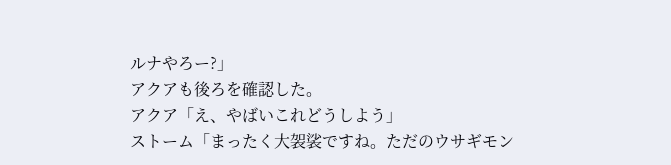ルナやろー?」
アクアも後ろを確認した。
アクア「え、やばいこれどうしよう」
ストーム「まったく大袈裟ですね。ただのウサギモン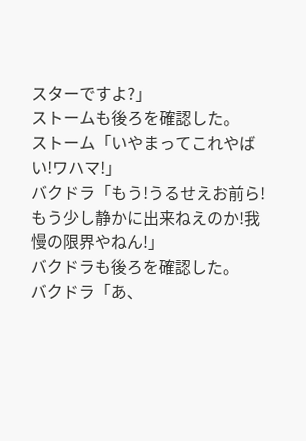スターですよ?」
ストームも後ろを確認した。
ストーム「いやまってこれやばい!ワハマ!」
バクドラ「もう!うるせえお前ら!もう少し静かに出来ねえのか!我慢の限界やねん!」
バクドラも後ろを確認した。
バクドラ「あ、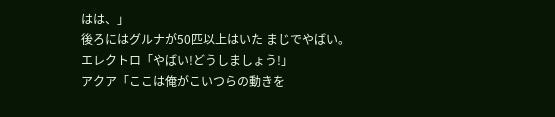はは、」
後ろにはグルナが50匹以上はいた まじでやばい。
エレクトロ「やばい!どうしましょう!」
アクア「ここは俺がこいつらの動きを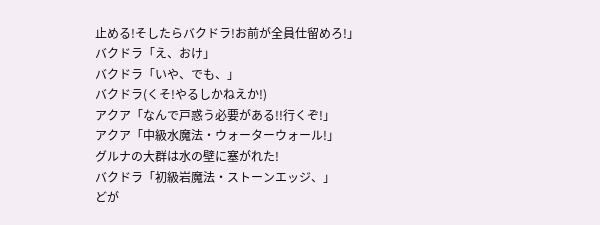止める!そしたらバクドラ!お前が全員仕留めろ!」
バクドラ「え、おけ」
バクドラ「いや、でも、」
バクドラ(くそ!やるしかねえか!)
アクア「なんで戸惑う必要がある!!行くぞ!」
アクア「中級水魔法・ウォーターウォール!」
グルナの大群は水の壁に塞がれた!
バクドラ「初級岩魔法・ストーンエッジ、」
どが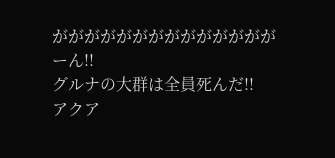ががががががががががががががーん!!
グルナの大群は全員死んだ!!
アクア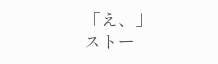「え、」
ストー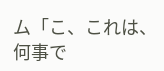ム「こ、これは、何事で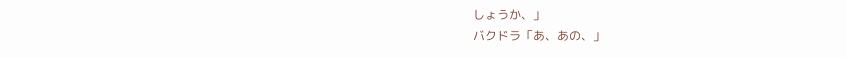しょうか、」
バクドラ「あ、あの、」